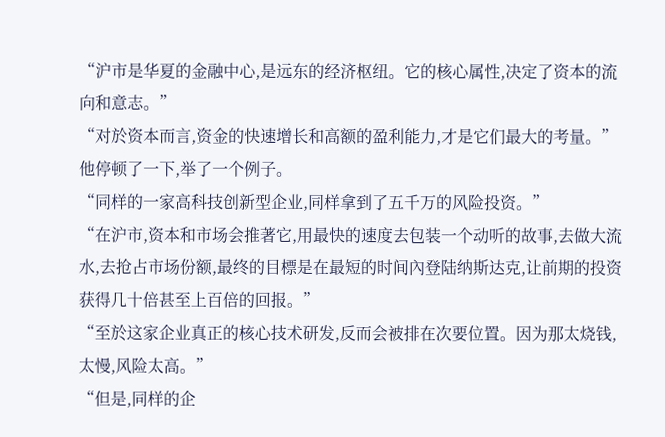“沪市是华夏的金融中心,是远东的经济枢纽。它的核心属性,决定了资本的流向和意志。”
“对於资本而言,资金的快速增长和高额的盈利能力,才是它们最大的考量。”
他停顿了一下,举了一个例子。
“同样的一家高科技创新型企业,同样拿到了五千万的风险投资。”
“在沪市,资本和市场会推著它,用最快的速度去包装一个动听的故事,去做大流水,去抢占市场份额,最终的目標是在最短的时间內登陆纳斯达克,让前期的投资获得几十倍甚至上百倍的回报。”
“至於这家企业真正的核心技术研发,反而会被排在次要位置。因为那太烧钱,太慢,风险太高。”
“但是,同样的企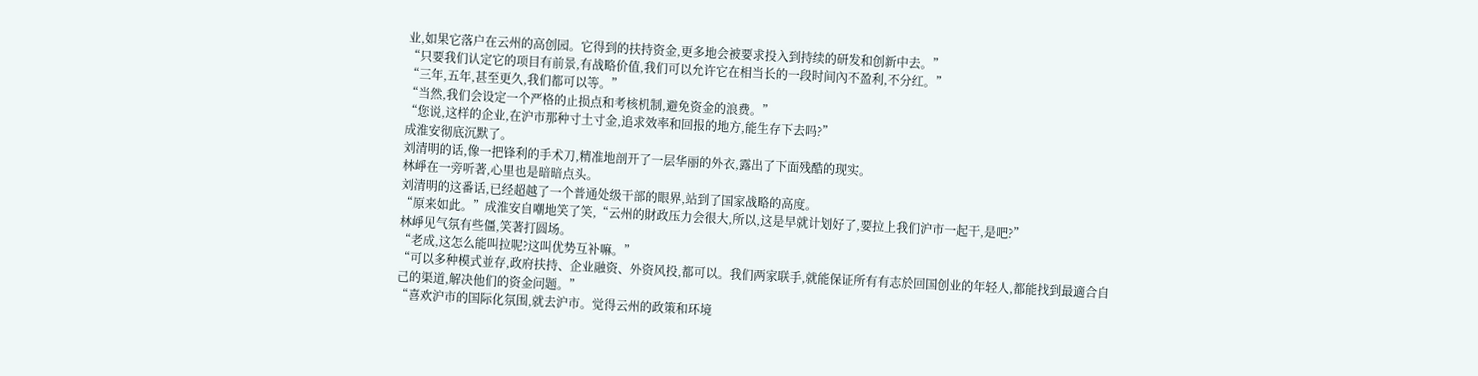业,如果它落户在云州的高创园。它得到的扶持资金,更多地会被要求投入到持续的研发和创新中去。”
“只要我们认定它的项目有前景,有战略价值,我们可以允许它在相当长的一段时间內不盈利,不分红。”
“三年,五年,甚至更久,我们都可以等。”
“当然,我们会设定一个严格的止损点和考核机制,避免资金的浪费。”
“您说,这样的企业,在沪市那种寸土寸金,追求效率和回报的地方,能生存下去吗?”
成淮安彻底沉默了。
刘清明的话,像一把锋利的手术刀,精准地剖开了一层华丽的外衣,露出了下面残酷的现实。
林崢在一旁听著,心里也是暗暗点头。
刘清明的这番话,已经超越了一个普通处级干部的眼界,站到了国家战略的高度。
“原来如此。”成淮安自嘲地笑了笑,“云州的財政压力会很大,所以,这是早就计划好了,要拉上我们沪市一起干,是吧?”
林崢见气氛有些僵,笑著打圆场。
“老成,这怎么能叫拉呢?这叫优势互补嘛。”
“可以多种模式並存,政府扶持、企业融资、外资风投,都可以。我们两家联手,就能保证所有有志於回国创业的年轻人,都能找到最適合自己的渠道,解决他们的资金问题。”
“喜欢沪市的国际化氛围,就去沪市。觉得云州的政策和环境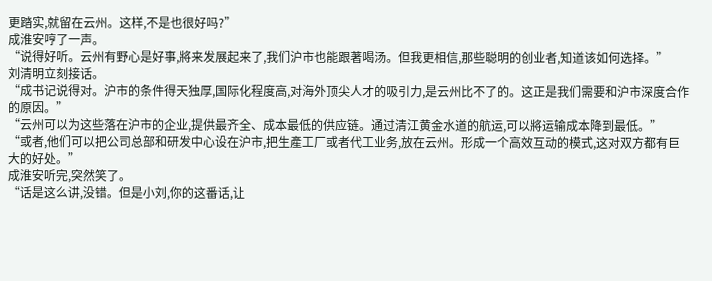更踏实,就留在云州。这样,不是也很好吗?”
成淮安哼了一声。
“说得好听。云州有野心是好事,將来发展起来了,我们沪市也能跟著喝汤。但我更相信,那些聪明的创业者,知道该如何选择。”
刘清明立刻接话。
“成书记说得对。沪市的条件得天独厚,国际化程度高,对海外顶尖人才的吸引力,是云州比不了的。这正是我们需要和沪市深度合作的原因。”
“云州可以为这些落在沪市的企业,提供最齐全、成本最低的供应链。通过清江黄金水道的航运,可以將运输成本降到最低。”
“或者,他们可以把公司总部和研发中心设在沪市,把生產工厂或者代工业务,放在云州。形成一个高效互动的模式,这对双方都有巨大的好处。”
成淮安听完,突然笑了。
“话是这么讲,没错。但是小刘,你的这番话,让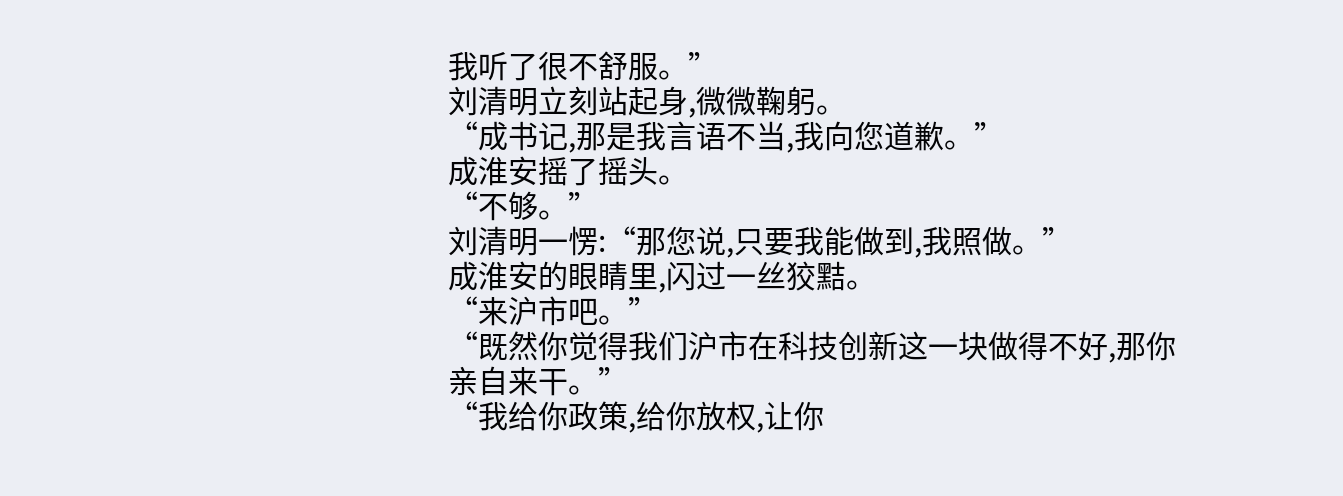我听了很不舒服。”
刘清明立刻站起身,微微鞠躬。
“成书记,那是我言语不当,我向您道歉。”
成淮安摇了摇头。
“不够。”
刘清明一愣:“那您说,只要我能做到,我照做。”
成淮安的眼睛里,闪过一丝狡黠。
“来沪市吧。”
“既然你觉得我们沪市在科技创新这一块做得不好,那你亲自来干。”
“我给你政策,给你放权,让你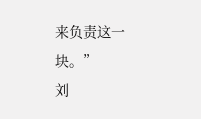来负责这一块。”
刘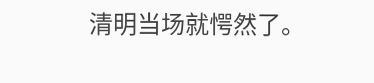清明当场就愕然了。